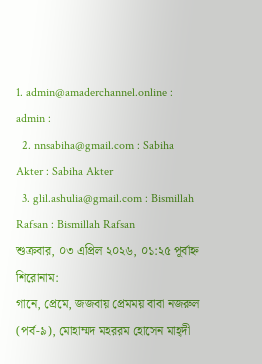1. admin@amaderchannel.online : admin :
  2. nnsabiha@gmail.com : Sabiha Akter : Sabiha Akter
  3. glil.ashulia@gmail.com : Bismillah Rafsan : Bismillah Rafsan
শুক্রবার, ০৩ এপ্রিল ২০২৬, ০১:২৫ পূর্বাহ্ন
শিরোনাম:
গানে, প্রেমে, জজবায় প্রেমময় বাবা নজরুল (পর্ব-৯), মোহাম্মদ মহররম হোসেন মাহ্দী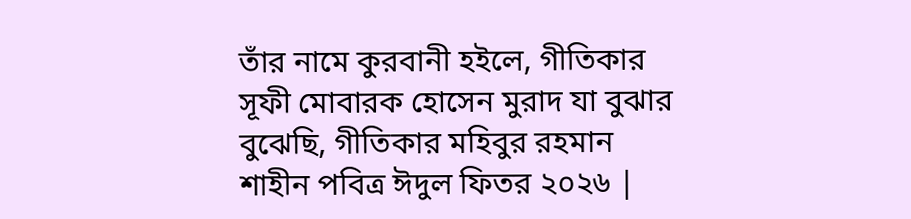তাঁর নামে কুরবানী হইলে, গীতিকার সূফী মোবারক হোসেন মুরাদ যা বুঝার বুঝেছি, গীতিকার মহিবুর রহমান শাহীন পবিত্র ঈদুল ফিতর ২০২৬ |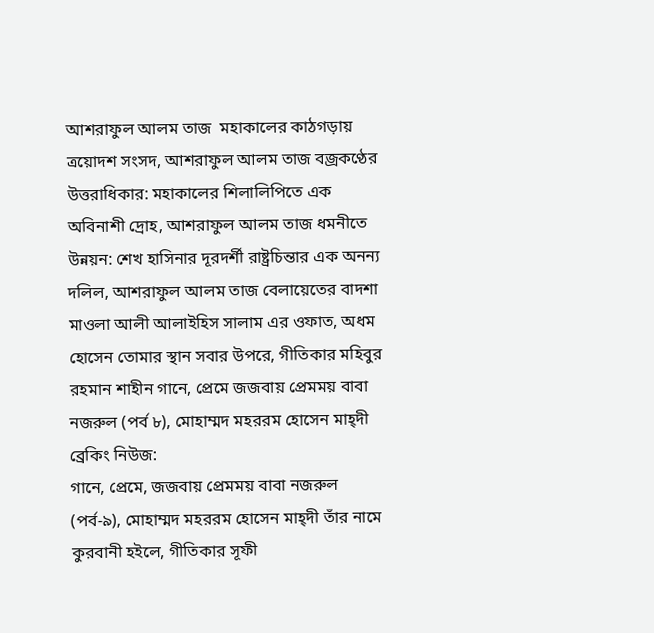আশরাফুল আলম তাজ  মহাকালের কাঠগড়ায় ত্রয়োদশ সংসদ, আশরাফুল আলম তাজ বজ্রকণ্ঠের উত্তরাধিকার: মহাকালের শিলালিপিতে এক অবিনাশী দ্রোহ, আশরাফুল আলম তাজ ধমনীতে উন্নয়ন: শেখ হাসিনার দূরদর্শী রাষ্ট্রচিন্তার এক অনন্য দলিল, আশরাফুল আলম তাজ বেলায়েতের বাদশা মাওলা আলী আলাইহিস সালাম এর ওফাত, অধম হোসেন তোমার স্থান সবার উপরে, গীতিকার মহিবুর রহমান শাহীন গানে, প্রেমে জজবায় প্রেমময় বাবা নজরুল (পর্ব ৮), মোহাম্মদ মহররম হোসেন মাহ্দী
ব্রেকিং নিউজ:
গানে, প্রেমে, জজবায় প্রেমময় বাবা নজরুল (পর্ব-৯), মোহাম্মদ মহররম হোসেন মাহ্দী তাঁর নামে কুরবানী হইলে, গীতিকার সূফী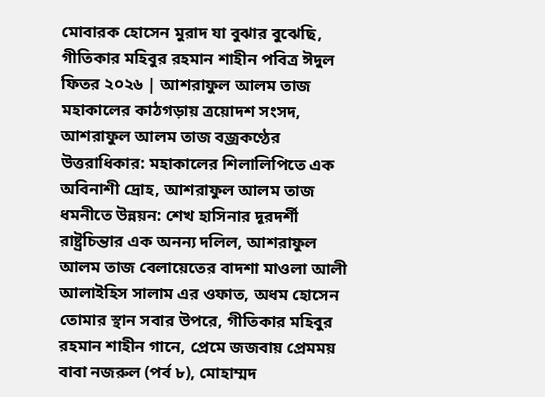মোবারক হোসেন মুরাদ যা বুঝার বুঝেছি, গীতিকার মহিবুর রহমান শাহীন পবিত্র ঈদুল ফিতর ২০২৬ | আশরাফুল আলম তাজ  মহাকালের কাঠগড়ায় ত্রয়োদশ সংসদ, আশরাফুল আলম তাজ বজ্রকণ্ঠের উত্তরাধিকার: মহাকালের শিলালিপিতে এক অবিনাশী দ্রোহ, আশরাফুল আলম তাজ ধমনীতে উন্নয়ন: শেখ হাসিনার দূরদর্শী রাষ্ট্রচিন্তার এক অনন্য দলিল, আশরাফুল আলম তাজ বেলায়েতের বাদশা মাওলা আলী আলাইহিস সালাম এর ওফাত, অধম হোসেন তোমার স্থান সবার উপরে, গীতিকার মহিবুর রহমান শাহীন গানে, প্রেমে জজবায় প্রেমময় বাবা নজরুল (পর্ব ৮), মোহাম্মদ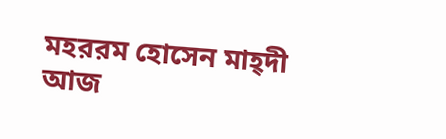মহররম হোসেন মাহ্দী
আজ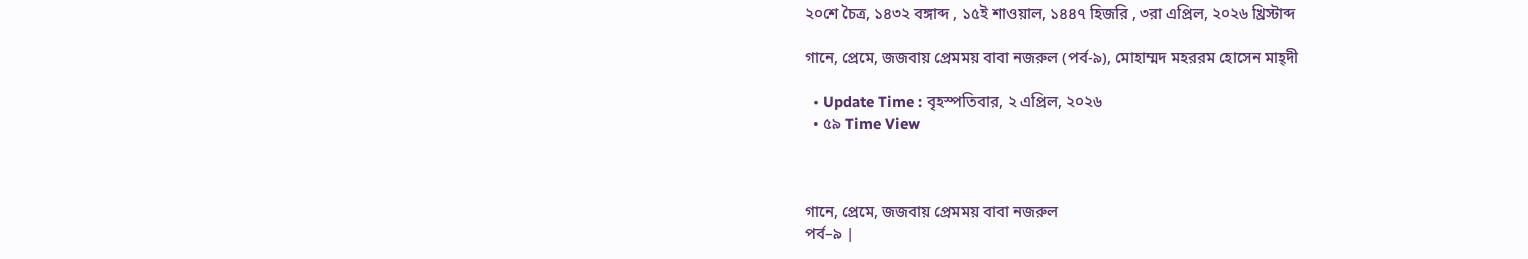২০শে চৈত্র, ১৪৩২ বঙ্গাব্দ , ১৫ই শাওয়াল, ১৪৪৭ হিজরি , ৩রা এপ্রিল, ২০২৬ খ্রিস্টাব্দ

গানে, প্রেমে, জজবায় প্রেমময় বাবা নজরুল (পর্ব-৯), মোহাম্মদ মহররম হোসেন মাহ্দী

  • Update Time : বৃহস্পতিবার, ২ এপ্রিল, ২০২৬
  • ৫৯ Time View



গানে, প্রেমে, জজবায় প্রেমময় বাবা নজরুল
পর্ব–৯ |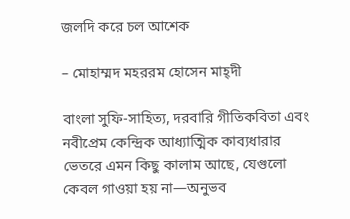জলদি করে চল আশেক

– মোহাম্মদ মহররম হোসেন মাহ্দী

বাংলা সুফি-সাহিত্য, দরবারি গীতিকবিতা এবং নবীপ্রেম কেন্দ্রিক আধ্যাত্মিক কাব্যধারার ভেতরে এমন কিছু কালাম আছে, যেগুলো কেবল গাওয়া হয় না—অনুভব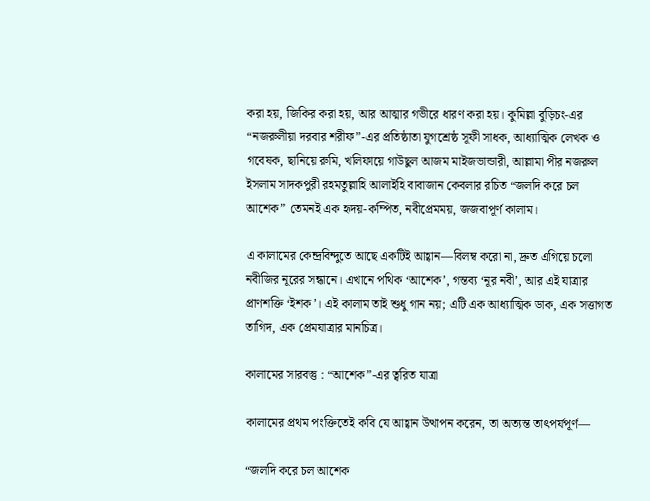করা হয়, জিকির করা হয়, আর আত্মার গভীরে ধারণ করা হয়। কুমিল্লা বুড়িচং-এর “নজরুলীয়া দরবার শরীফ”-এর প্রতিষ্ঠাতা যুগশ্রেষ্ঠ সূফী সাধক, আধ্যাত্মিক লেখক ও গবেষক, ছানিয়ে রুমি, খলিফায়ে গাউছুল আজম মাইজভান্ডারী, আল্লামা পীর নজরুল ইসলাম সাদকপুরী রহমতুল্লাহি আলাইহি বাবাজান কেবলার রচিত “জলদি করে চল আশেক” তেমনই এক হৃদয়-কম্পিত, নবীপ্রেমময়, জজবাপূর্ণ কালাম।

এ কালামের কেন্দ্রবিন্দুতে আছে একটিই আহ্বান—বিলম্ব করো না, দ্রুত এগিয়ে চলো নবীজির নূরের সন্ধানে। এখানে পথিক ‘আশেক’, গন্তব্য ‘নূর নবী’, আর এই যাত্রার প্রাণশক্তি ‘ইশক’। এই কালাম তাই শুধু গান নয়; এটি এক আধ্যাত্মিক ডাক, এক সত্তাগত তাগিদ, এক প্রেমযাত্রার মানচিত্র।

কালামের সারবস্তু : “আশেক”-এর ত্বরিত যাত্রা

কালামের প্রথম পংক্তিতেই কবি যে আহ্বান উত্থাপন করেন, তা অত্যন্ত তাৎপর্যপূর্ণ—

“জলদি করে চল আশেক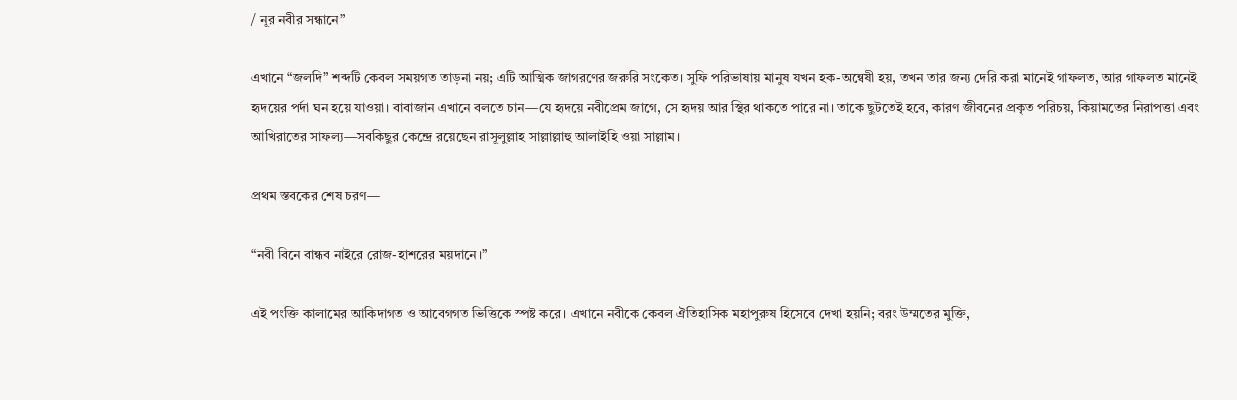/ নূর নবীর সন্ধানে”

এখানে “জলদি” শব্দটি কেবল সময়গত তাড়না নয়; এটি আত্মিক জাগরণের জরুরি সংকেত। সুফি পরিভাষায় মানুষ যখন হক-অন্বেষী হয়, তখন তার জন্য দেরি করা মানেই গাফলত, আর গাফলত মানেই হৃদয়ের পর্দা ঘন হয়ে যাওয়া। বাবাজান এখানে বলতে চান—যে হৃদয়ে নবীপ্রেম জাগে, সে হৃদয় আর স্থির থাকতে পারে না। তাকে ছুটতেই হবে, কারণ জীবনের প্রকৃত পরিচয়, কিয়ামতের নিরাপত্তা এবং আখিরাতের সাফল্য—সবকিছুর কেন্দ্রে রয়েছেন রাসূলুল্লাহ সাল্লাল্লাহু আলাইহি ওয়া সাল্লাম।

প্রথম স্তবকের শেষ চরণ—

“নবী বিনে বান্ধব নাইরে রোজ-হাশরের ময়দানে।”

এই পংক্তি কালামের আকিদাগত ও আবেগগত ভিত্তিকে স্পষ্ট করে। এখানে নবীকে কেবল ঐতিহাসিক মহাপুরুষ হিসেবে দেখা হয়নি; বরং উম্মতের মুক্তি,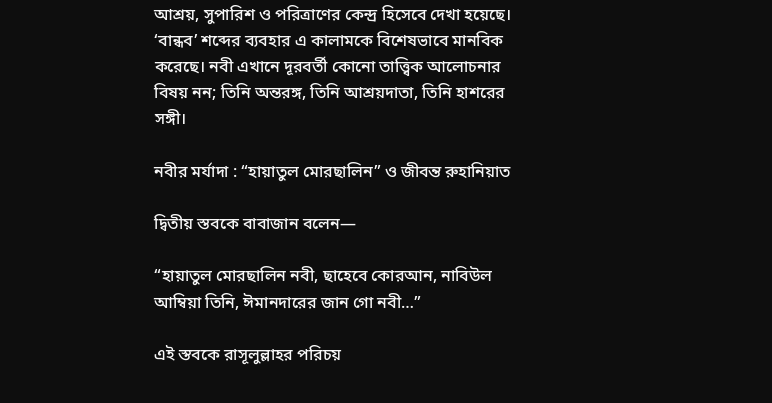আশ্রয়, সুপারিশ ও পরিত্রাণের কেন্দ্র হিসেবে দেখা হয়েছে। ‘বান্ধব’ শব্দের ব্যবহার এ কালামকে বিশেষভাবে মানবিক করেছে। নবী এখানে দূরবর্তী কোনো তাত্ত্বিক আলোচনার বিষয় নন; তিনি অন্তরঙ্গ, তিনি আশ্রয়দাতা, তিনি হাশরের সঙ্গী।

নবীর মর্যাদা : “হায়াতুল মোরছালিন” ও জীবন্ত রুহানিয়াত

দ্বিতীয় স্তবকে বাবাজান বলেন—

“হায়াতুল মোরছালিন নবী, ছাহেবে কোরআন, নাবিউল আম্বিয়া তিনি, ঈমানদারের জান গো নবী…”

এই স্তবকে রাসূলুল্লাহর পরিচয়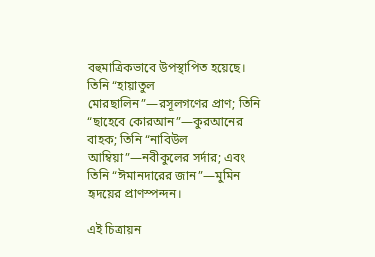বহুমাত্রিকভাবে উপস্থাপিত হয়েছে। তিনি “হায়াতুল মোরছালিন”—রসূলগণের প্রাণ; তিনি “ছাহেবে কোরআন”—কুরআনের বাহক; তিনি “নাবিউল আম্বিয়া”—নবীকুলের সর্দার; এবং তিনি “ঈমানদারের জান”—মুমিন হৃদয়ের প্রাণস্পন্দন।

এই চিত্রায়ন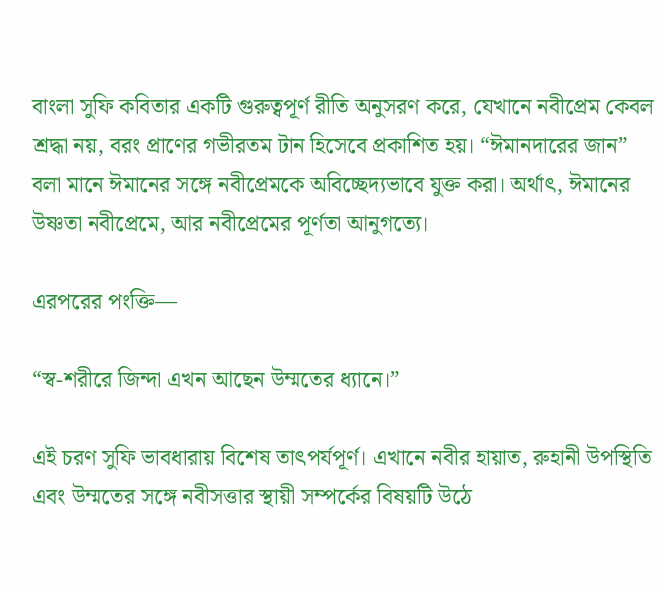বাংলা সুফি কবিতার একটি গুরুত্বপূর্ণ রীতি অনুসরণ করে, যেখানে নবীপ্রেম কেবল শ্রদ্ধা নয়, বরং প্রাণের গভীরতম টান হিসেবে প্রকাশিত হয়। “ঈমানদারের জান” বলা মানে ঈমানের সঙ্গে নবীপ্রেমকে অবিচ্ছেদ্যভাবে যুক্ত করা। অর্থাৎ, ঈমানের উষ্ণতা নবীপ্রেমে, আর নবীপ্রেমের পূর্ণতা আনুগত্যে।

এরপরের পংক্তি—

“স্ব-শরীরে জিন্দা এখন আছেন উম্মতের ধ্যানে।”

এই চরণ সুফি ভাবধারায় বিশেষ তাৎপর্যপূর্ণ। এখানে নবীর হায়াত, রুহানী উপস্থিতি এবং উম্মতের সঙ্গে নবীসত্তার স্থায়ী সম্পর্কের বিষয়টি উঠে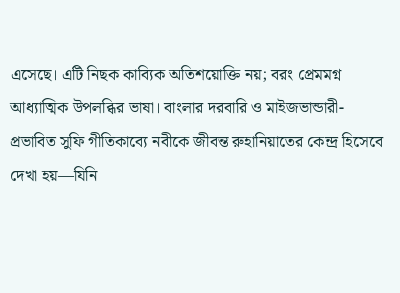এসেছে। এটি নিছক কাব্যিক অতিশয়োক্তি নয়; বরং প্রেমমগ্ন আধ্যাত্মিক উপলব্ধির ভাষা। বাংলার দরবারি ও মাইজভান্ডারী-প্রভাবিত সুফি গীতিকাব্যে নবীকে জীবন্ত রুহানিয়াতের কেন্দ্র হিসেবে দেখা হয়—যিনি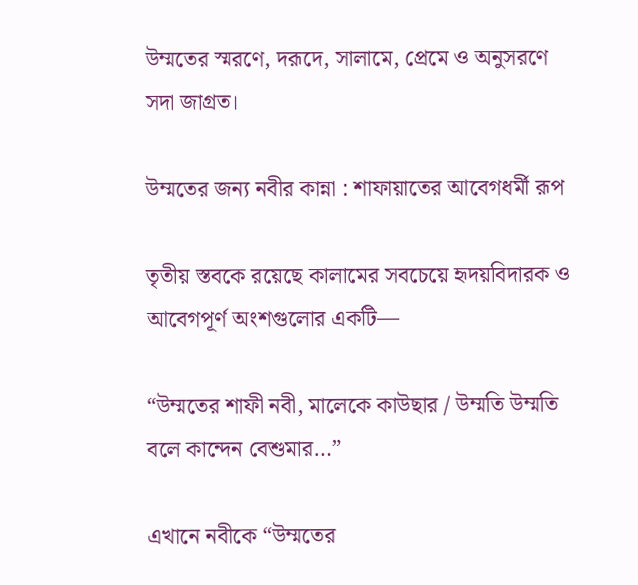উম্মতের স্মরণে, দরূদে, সালামে, প্রেমে ও অনুসরণে সদা জাগ্রত।

উম্মতের জন্য নবীর কান্না : শাফায়াতের আবেগধর্মী রূপ

তৃতীয় স্তবকে রয়েছে কালামের সবচেয়ে হৃদয়বিদারক ও আবেগপূর্ণ অংশগুলোর একটি—

“উম্মতের শাফী নবী, মালেকে কাউছার / উম্মতি উম্মতি বলে কান্দেন বেশুমার…”

এখানে নবীকে “উম্মতের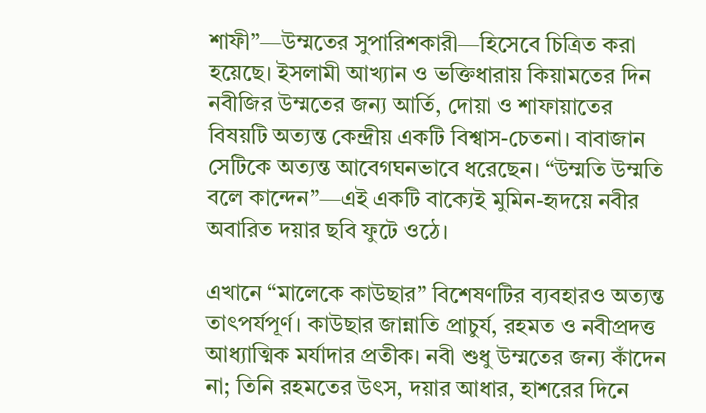শাফী”—উম্মতের সুপারিশকারী—হিসেবে চিত্রিত করা হয়েছে। ইসলামী আখ্যান ও ভক্তিধারায় কিয়ামতের দিন নবীজির উম্মতের জন্য আর্তি, দোয়া ও শাফায়াতের বিষয়টি অত্যন্ত কেন্দ্রীয় একটি বিশ্বাস-চেতনা। বাবাজান সেটিকে অত্যন্ত আবেগঘনভাবে ধরেছেন। “উম্মতি উম্মতি বলে কান্দেন”—এই একটি বাক্যেই মুমিন-হৃদয়ে নবীর অবারিত দয়ার ছবি ফুটে ওঠে।

এখানে “মালেকে কাউছার” বিশেষণটির ব্যবহারও অত্যন্ত তাৎপর্যপূর্ণ। কাউছার জান্নাতি প্রাচুর্য, রহমত ও নবীপ্রদত্ত আধ্যাত্মিক মর্যাদার প্রতীক। নবী শুধু উম্মতের জন্য কাঁদেন না; তিনি রহমতের উৎস, দয়ার আধার, হাশরের দিনে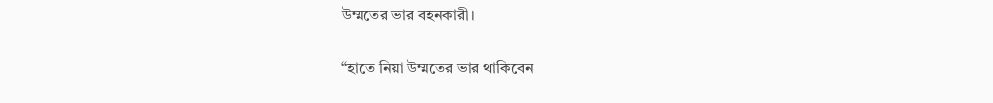উম্মতের ভার বহনকারী।

“হাতে নিয়া উম্মতের ভার থাকিবেন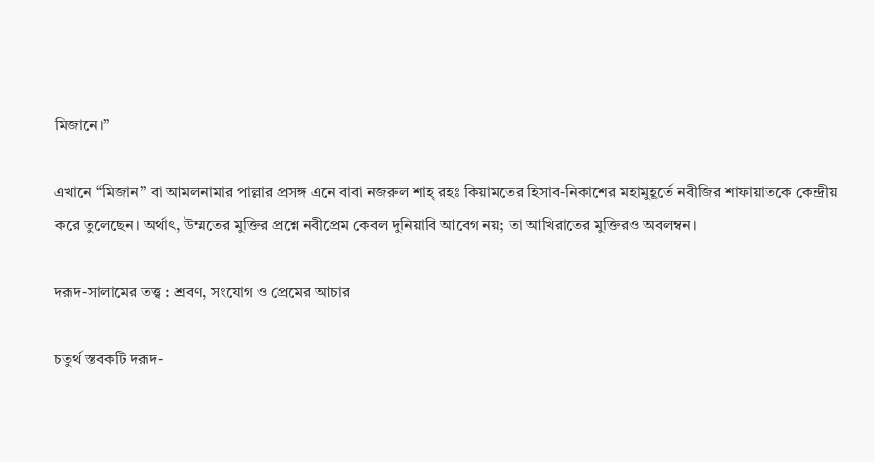মিজানে।”

এখানে “মিজান” বা আমলনামার পাল্লার প্রসঙ্গ এনে বাবা নজরুল শাহ্ রহঃ কিয়ামতের হিসাব-নিকাশের মহামুহূর্তে নবীজির শাফায়াতকে কেন্দ্রীয় করে তুলেছেন। অর্থাৎ, উম্মতের মুক্তির প্রশ্নে নবীপ্রেম কেবল দুনিয়াবি আবেগ নয়; তা আখিরাতের মুক্তিরও অবলম্বন।

দরূদ-সালামের তত্ত্ব : শ্রবণ, সংযোগ ও প্রেমের আচার

চতুর্থ স্তবকটি দরূদ-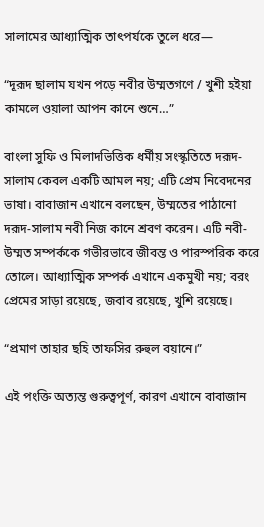সালামের আধ্যাত্মিক তাৎপর্যকে তুলে ধরে—

“দূরূদ ছালাম যখন পড়ে নবীর উম্মতগণে / খুশী হইয়া কামলে ওয়ালা আপন কানে শুনে…”

বাংলা সুফি ও মিলাদভিত্তিক ধর্মীয় সংস্কৃতিতে দরূদ-সালাম কেবল একটি আমল নয়; এটি প্রেম নিবেদনের ভাষা। বাবাজান এখানে বলছেন, উম্মতের পাঠানো দরূদ-সালাম নবী নিজ কানে শ্রবণ করেন। এটি নবী-উম্মত সম্পর্ককে গভীরভাবে জীবন্ত ও পারস্পরিক করে তোলে। আধ্যাত্মিক সম্পর্ক এখানে একমুখী নয়; বরং প্রেমের সাড়া রয়েছে, জবাব রয়েছে, খুশি রয়েছে।

“প্রমাণ তাহার ছহি তাফসির রুহুল বয়ানে।”

এই পংক্তি অত্যন্ত গুরুত্বপূর্ণ, কারণ এখানে বাবাজান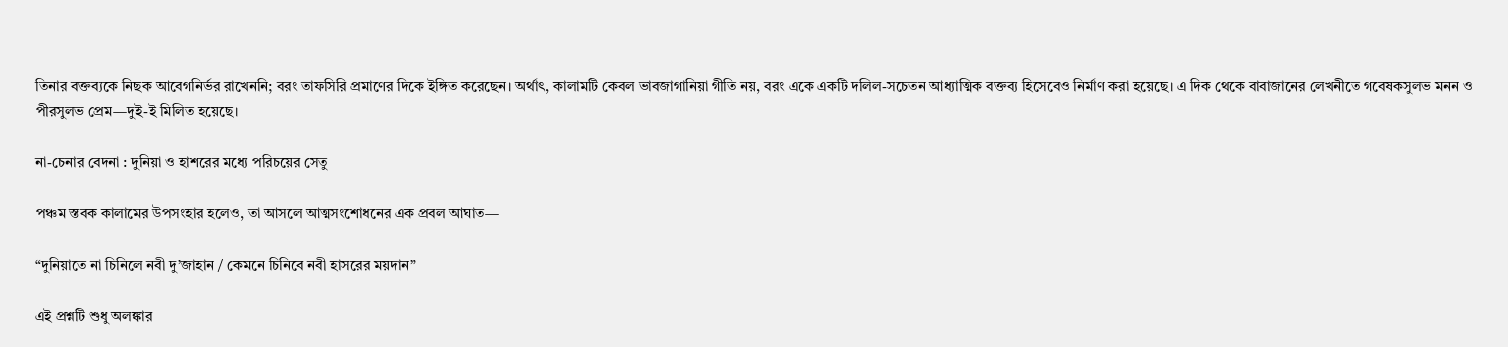তিনার বক্তব্যকে নিছক আবেগনির্ভর রাখেননি; বরং তাফসিরি প্রমাণের দিকে ইঙ্গিত করেছেন। অর্থাৎ, কালামটি কেবল ভাবজাগানিয়া গীতি নয়, বরং একে একটি দলিল-সচেতন আধ্যাত্মিক বক্তব্য হিসেবেও নির্মাণ করা হয়েছে। এ দিক থেকে বাবাজানের লেখনীতে গবেষকসুলভ মনন ও পীরসুলভ প্রেম—দুই-ই মিলিত হয়েছে।

না-চেনার বেদনা : দুনিয়া ও হাশরের মধ্যে পরিচয়ের সেতু

পঞ্চম স্তবক কালামের উপসংহার হলেও, তা আসলে আত্মসংশোধনের এক প্রবল আঘাত—

“দুনিয়াতে না চিনিলে নবী দু’জাহান / কেমনে চিনিবে নবী হাসরের ময়দান”

এই প্রশ্নটি শুধু অলঙ্কার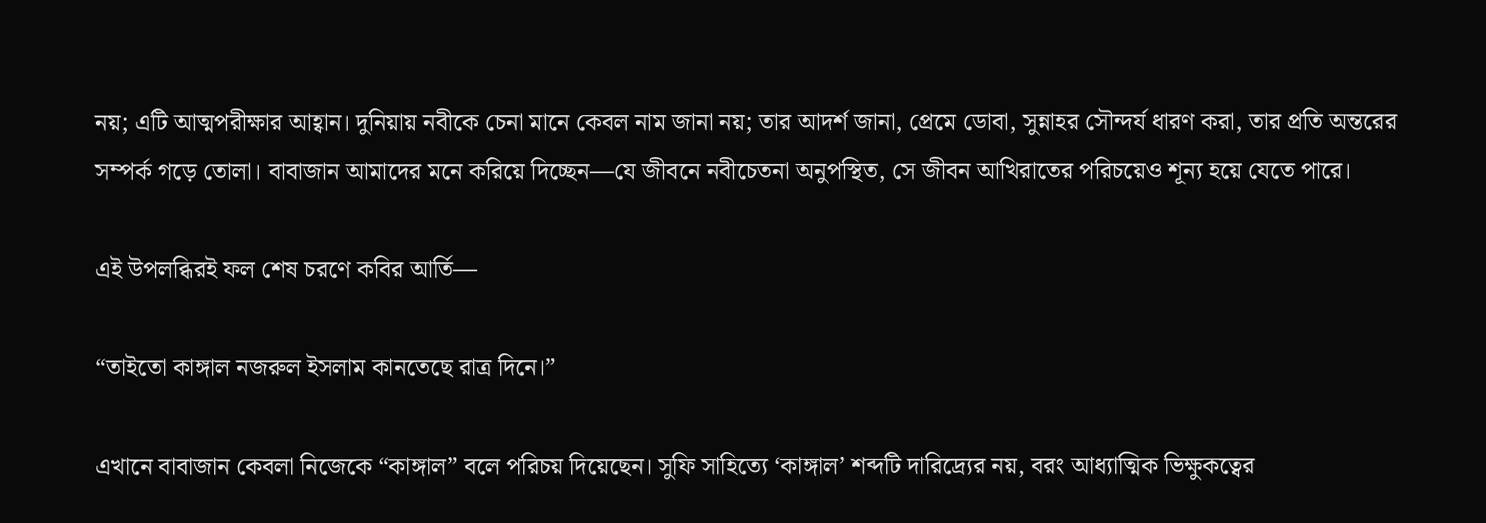নয়; এটি আত্মপরীক্ষার আহ্বান। দুনিয়ায় নবীকে চেনা মানে কেবল নাম জানা নয়; তার আদর্শ জানা, প্রেমে ডোবা, সুন্নাহর সৌন্দর্য ধারণ করা, তার প্রতি অন্তরের সম্পর্ক গড়ে তোলা। বাবাজান আমাদের মনে করিয়ে দিচ্ছেন—যে জীবনে নবীচেতনা অনুপস্থিত, সে জীবন আখিরাতের পরিচয়েও শূন্য হয়ে যেতে পারে।

এই উপলব্ধিরই ফল শেষ চরণে কবির আর্তি—

“তাইতো কাঙ্গাল নজরুল ইসলাম কানতেছে রাত্র দিনে।”

এখানে বাবাজান কেবলা নিজেকে “কাঙ্গাল” বলে পরিচয় দিয়েছেন। সুফি সাহিত্যে ‘কাঙ্গাল’ শব্দটি দারিদ্র্যের নয়, বরং আধ্যাত্মিক ভিক্ষুকত্বের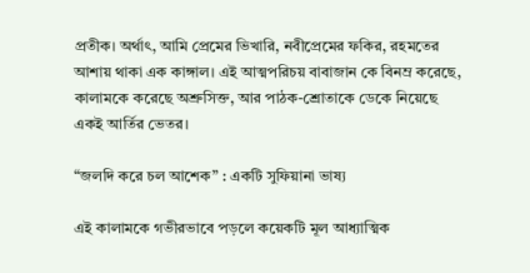প্রতীক। অর্থাৎ, আমি প্রেমের ভিখারি, নবীপ্রেমের ফকির, রহমতের আশায় থাকা এক কাঙ্গাল। এই আত্মপরিচয় বাবাজান কে বিনম্র করেছে, কালামকে করেছে অশ্রুসিক্ত, আর পাঠক-শ্রোতাকে ডেকে নিয়েছে একই আর্তির ভেতর।

“জলদি করে চল আশেক” : একটি সুফিয়ানা ভাষ্য

এই কালামকে গভীরভাবে পড়লে কয়েকটি মূল আধ্যাত্মিক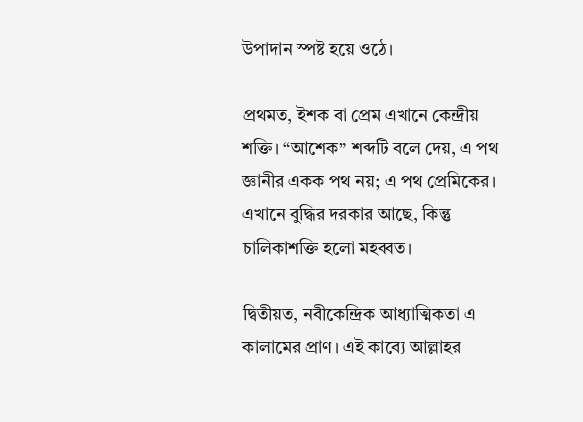উপাদান স্পষ্ট হয়ে ওঠে।

প্রথমত, ইশক বা প্রেম এখানে কেন্দ্রীয় শক্তি। “আশেক” শব্দটি বলে দেয়, এ পথ জ্ঞানীর একক পথ নয়; এ পথ প্রেমিকের। এখানে বুদ্ধির দরকার আছে, কিন্তু চালিকাশক্তি হলো মহব্বত।

দ্বিতীয়ত, নবীকেন্দ্রিক আধ্যাত্মিকতা এ কালামের প্রাণ। এই কাব্যে আল্লাহর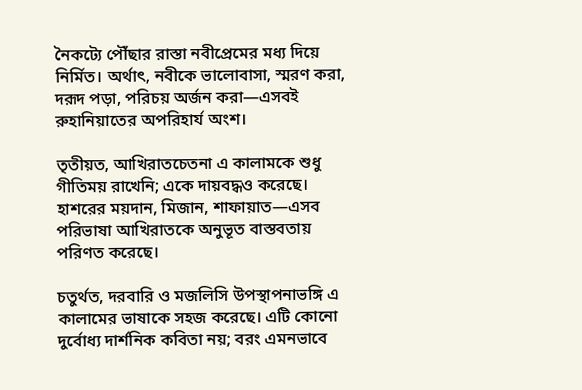নৈকট্যে পৌঁছার রাস্তা নবীপ্রেমের মধ্য দিয়ে নির্মিত। অর্থাৎ, নবীকে ভালোবাসা, স্মরণ করা, দরূদ পড়া, পরিচয় অর্জন করা—এসবই রুহানিয়াতের অপরিহার্য অংশ।

তৃতীয়ত, আখিরাতচেতনা এ কালামকে শুধু গীতিময় রাখেনি; একে দায়বদ্ধও করেছে। হাশরের ময়দান, মিজান, শাফায়াত—এসব পরিভাষা আখিরাতকে অনুভূত বাস্তবতায় পরিণত করেছে।

চতুর্থত, দরবারি ও মজলিসি উপস্থাপনাভঙ্গি এ কালামের ভাষাকে সহজ করেছে। এটি কোনো দুর্বোধ্য দার্শনিক কবিতা নয়; বরং এমনভাবে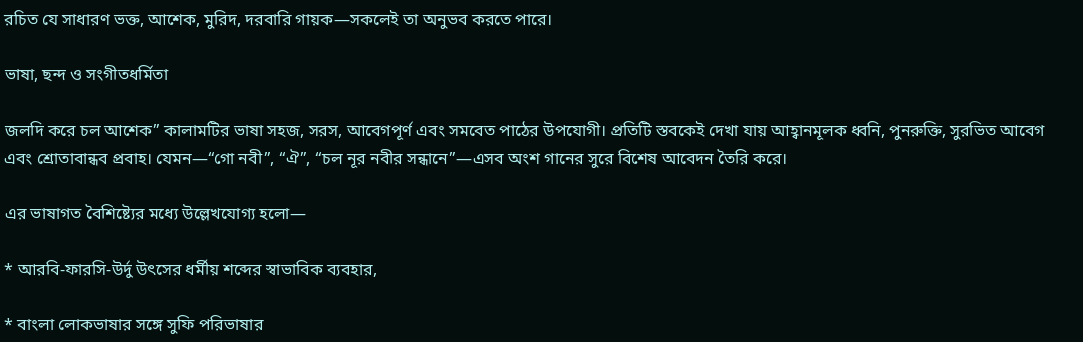রচিত যে সাধারণ ভক্ত, আশেক, মুরিদ, দরবারি গায়ক—সকলেই তা অনুভব করতে পারে।

ভাষা, ছন্দ ও সংগীতধর্মিতা

জলদি করে চল আশেক” কালামটির ভাষা সহজ, সরস, আবেগপূর্ণ এবং সমবেত পাঠের উপযোগী। প্রতিটি স্তবকেই দেখা যায় আহ্বানমূলক ধ্বনি, পুনরুক্তি, সুরভিত আবেগ এবং শ্রোতাবান্ধব প্রবাহ। যেমন—“গো নবী”, “ঐ”, “চল নূর নবীর সন্ধানে”—এসব অংশ গানের সুরে বিশেষ আবেদন তৈরি করে।

এর ভাষাগত বৈশিষ্ট্যের মধ্যে উল্লেখযোগ্য হলো—

* আরবি-ফারসি-উর্দু উৎসের ধর্মীয় শব্দের স্বাভাবিক ব্যবহার,

* বাংলা লোকভাষার সঙ্গে সুফি পরিভাষার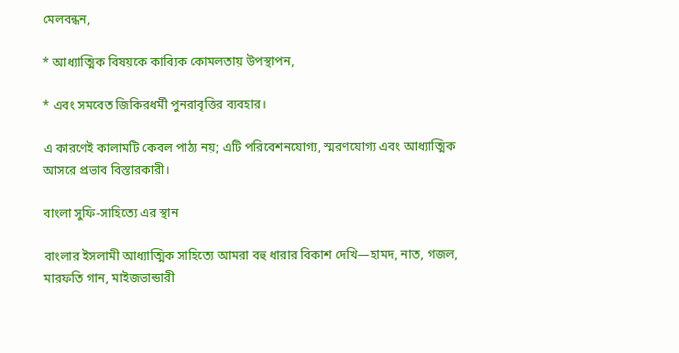মেলবন্ধন,

* আধ্যাত্মিক বিষয়কে কাব্যিক কোমলতায় উপস্থাপন,

* এবং সমবেত জিকিরধর্মী পুনরাবৃত্তির ব্যবহার।

এ কারণেই কালামটি কেবল পাঠ্য নয়; এটি পরিবেশনযোগ্য, স্মরণযোগ্য এবং আধ্যাত্মিক আসরে প্রভাব বিস্তারকারী।

বাংলা সুফি-সাহিত্যে এর স্থান

বাংলার ইসলামী আধ্যাত্মিক সাহিত্যে আমরা বহু ধারার বিকাশ দেখি—হামদ, নাত, গজল, মারফতি গান, মাইজভান্ডারী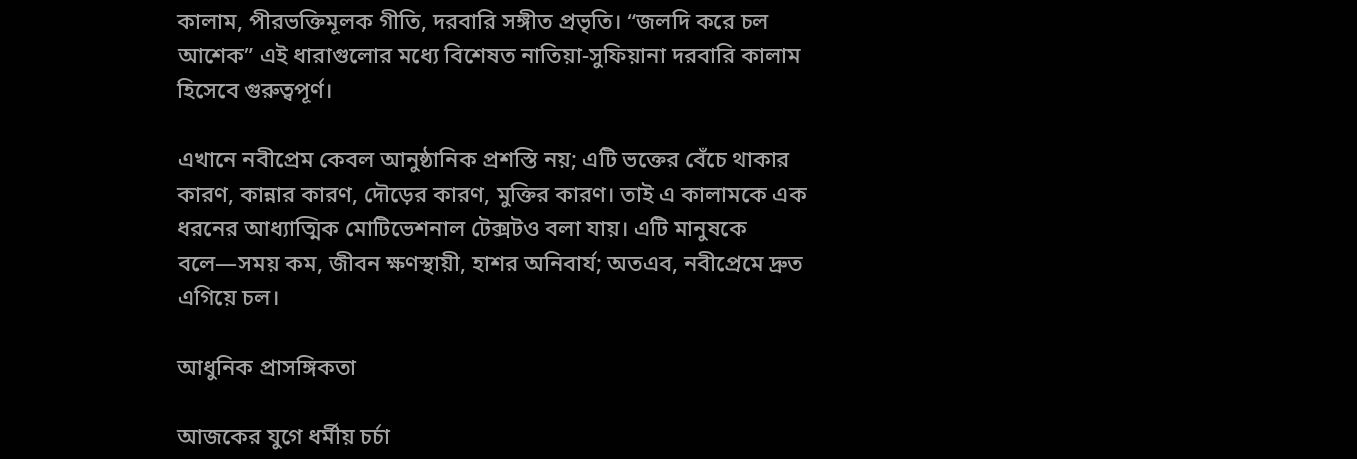কালাম, পীরভক্তিমূলক গীতি, দরবারি সঙ্গীত প্রভৃতি। “জলদি করে চল আশেক” এই ধারাগুলোর মধ্যে বিশেষত নাতিয়া-সুফিয়ানা দরবারি কালাম হিসেবে গুরুত্বপূর্ণ।

এখানে নবীপ্রেম কেবল আনুষ্ঠানিক প্রশস্তি নয়; এটি ভক্তের বেঁচে থাকার কারণ, কান্নার কারণ, দৌড়ের কারণ, মুক্তির কারণ। তাই এ কালামকে এক ধরনের আধ্যাত্মিক মোটিভেশনাল টেক্সটও বলা যায়। এটি মানুষকে বলে—সময় কম, জীবন ক্ষণস্থায়ী, হাশর অনিবার্য; অতএব, নবীপ্রেমে দ্রুত এগিয়ে চল।

আধুনিক প্রাসঙ্গিকতা

আজকের যুগে ধর্মীয় চর্চা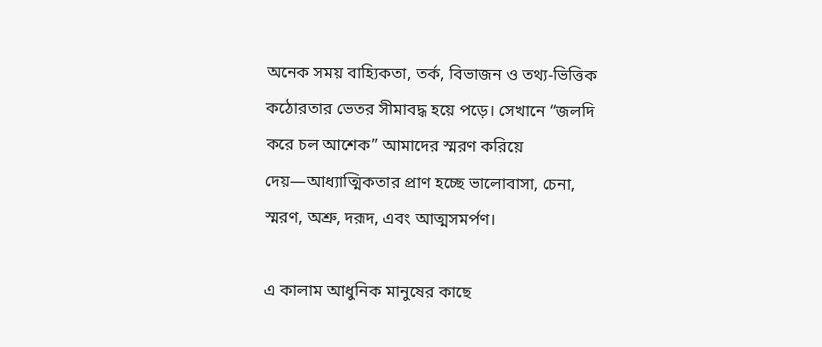অনেক সময় বাহ্যিকতা, তর্ক, বিভাজন ও তথ্য-ভিত্তিক কঠোরতার ভেতর সীমাবদ্ধ হয়ে পড়ে। সেখানে “জলদি করে চল আশেক” আমাদের স্মরণ করিয়ে দেয়—আধ্যাত্মিকতার প্রাণ হচ্ছে ভালোবাসা, চেনা, স্মরণ, অশ্রু, দরূদ, এবং আত্মসমর্পণ।

এ কালাম আধুনিক মানুষের কাছে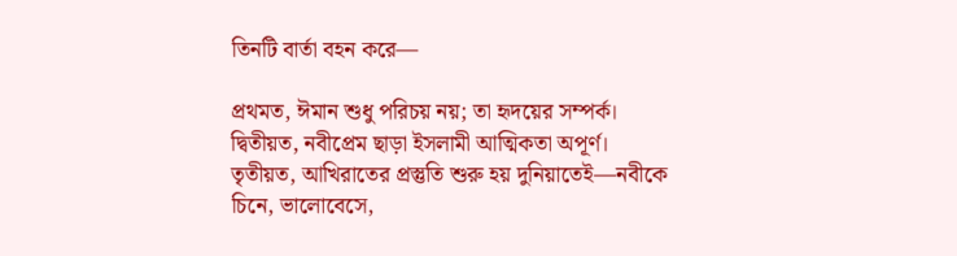তিনটি বার্তা বহন করে—

প্রথমত, ঈমান শুধু পরিচয় নয়; তা হৃদয়ের সম্পর্ক।
দ্বিতীয়ত, নবীপ্রেম ছাড়া ইসলামী আত্মিকতা অপূর্ণ।
তৃতীয়ত, আখিরাতের প্রস্তুতি শুরু হয় দুনিয়াতেই—নবীকে চিনে, ভালোবেসে,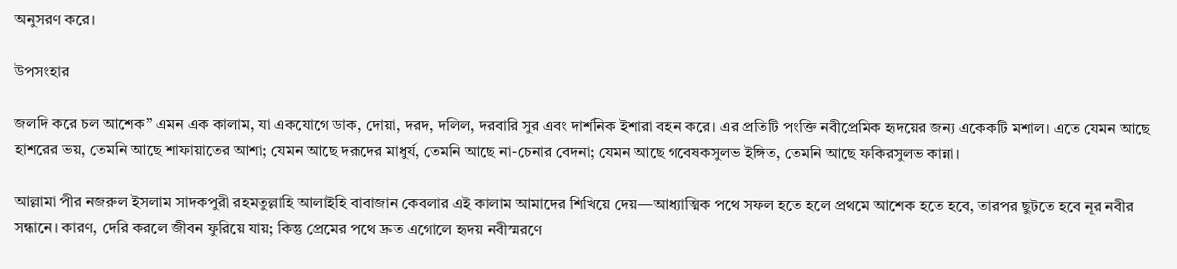অনুসরণ করে।

উপসংহার

জলদি করে চল আশেক” এমন এক কালাম, যা একযোগে ডাক, দোয়া, দরদ, দলিল, দরবারি সুর এবং দার্শনিক ইশারা বহন করে। এর প্রতিটি পংক্তি নবীপ্রেমিক হৃদয়ের জন্য একেকটি মশাল। এতে যেমন আছে হাশরের ভয়, তেমনি আছে শাফায়াতের আশা; যেমন আছে দরূদের মাধুর্য, তেমনি আছে না-চেনার বেদনা; যেমন আছে গবেষকসুলভ ইঙ্গিত, তেমনি আছে ফকিরসুলভ কান্না।

আল্লামা পীর নজরুল ইসলাম সাদকপুরী রহমতুল্লাহি আলাইহি বাবাজান কেবলার এই কালাম আমাদের শিখিয়ে দেয়—আধ্যাত্মিক পথে সফল হতে হলে প্রথমে আশেক হতে হবে, তারপর ছুটতে হবে নূর নবীর সন্ধানে। কারণ, দেরি করলে জীবন ফুরিয়ে যায়; কিন্তু প্রেমের পথে দ্রুত এগোলে হৃদয় নবীস্মরণে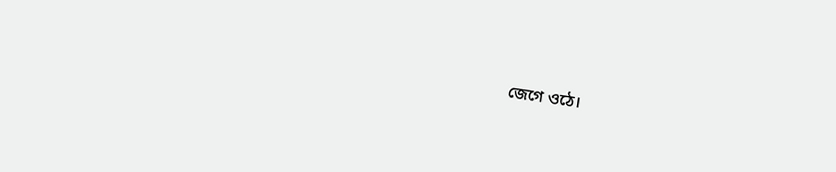জেগে ওঠে।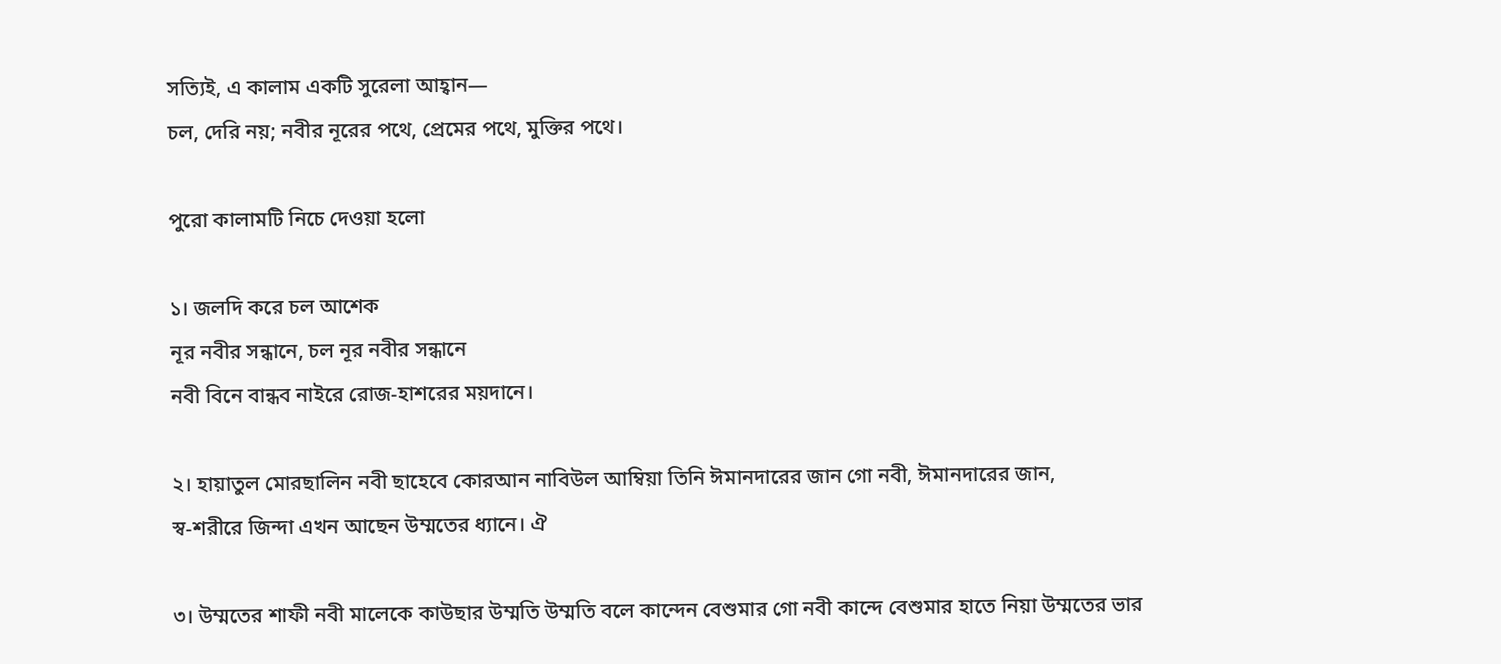সত্যিই, এ কালাম একটি সুরেলা আহ্বান—
চল, দেরি নয়; নবীর নূরের পথে, প্রেমের পথে, মুক্তির পথে।

পুরো কালামটি নিচে দেওয়া হলো

১। জলদি করে চল আশেক
নূর নবীর সন্ধানে, চল নূর নবীর সন্ধানে
নবী বিনে বান্ধব নাইরে রোজ-হাশরের ময়দানে।

২। হায়াতুল মোরছালিন নবী ছাহেবে কোরআন নাবিউল আম্বিয়া তিনি ঈমানদারের জান গো নবী, ঈমানদারের জান,
স্ব-শরীরে জিন্দা এখন আছেন উম্মতের ধ্যানে। ঐ

৩। উম্মতের শাফী নবী মালেকে কাউছার উম্মতি উম্মতি বলে কান্দেন বেশুমার গো নবী কান্দে বেশুমার হাতে নিয়া উম্মতের ভার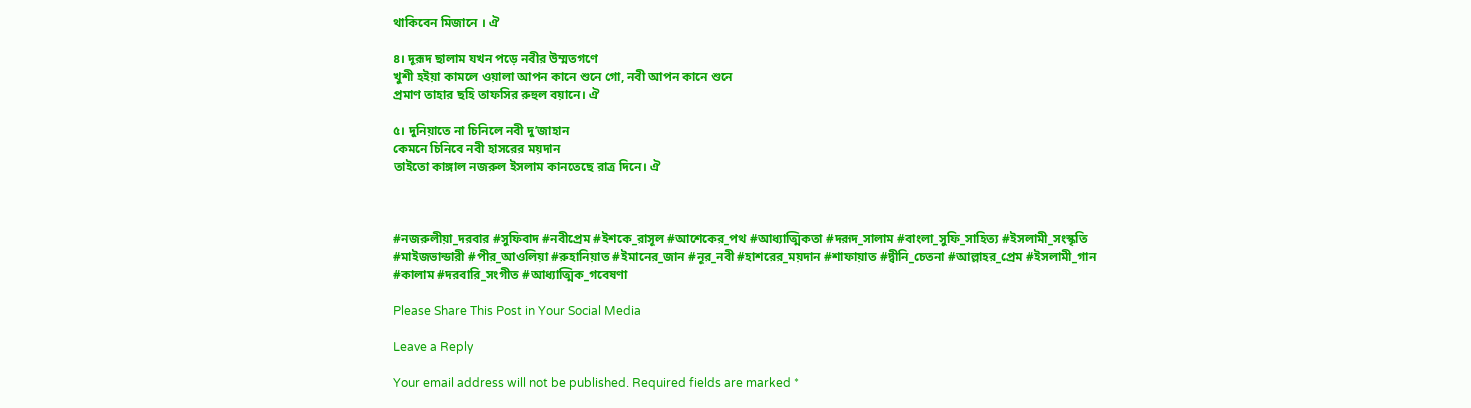থাকিবেন মিজানে । ঐ

৪। দূরূদ ছালাম যখন পড়ে নবীর উম্মতগণে
খুশী হইয়া কামলে ওয়ালা আপন কানে শুনে গো, নবী আপন কানে শুনে
প্রমাণ তাহার ছহি তাফসির রুহুল বয়ানে। ঐ

৫। দুনিয়াতে না চিনিলে নবী দু’জাহান
কেমনে চিনিবে নবী হাসরের ময়দান
তাইতো কাঙ্গাল নজরুল ইসলাম কানতেছে রাত্র দিনে। ঐ



#নজরুলীয়া_দরবার #সুফিবাদ #নবীপ্রেম #ইশকে_রাসূল #আশেকের_পথ #আধ্যাত্মিকতা #দরূদ_সালাম #বাংলা_সুফি_সাহিত্য #ইসলামী_সংস্কৃতি #মাইজভান্ডারী #পীর_আওলিয়া #রুহানিয়াত #ইমানের_জান #নূর_নবী #হাশরের_ময়দান #শাফায়াত #দ্বীনি_চেতনা #আল্লাহর_প্রেম #ইসলামী_গান #কালাম #দরবারি_সংগীত #আধ্যাত্মিক_গবেষণা

Please Share This Post in Your Social Media

Leave a Reply

Your email address will not be published. Required fields are marked *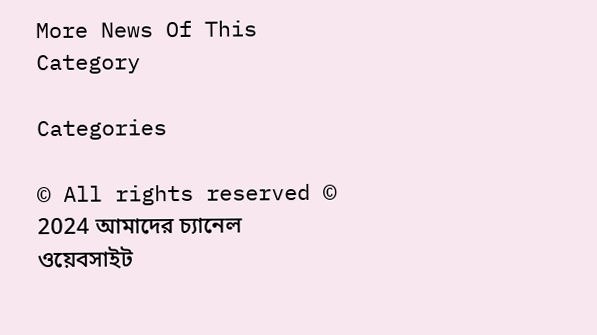More News Of This Category

Categories

© All rights reserved © 2024 আমাদের চ্যানেল
ওয়েবসাইট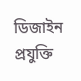ডিজাইন প্রযুক্তি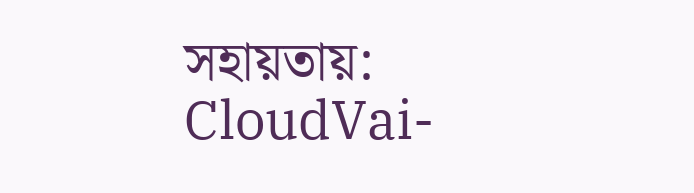সহায়তায়: CloudVai-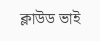ক্লাউড ভাই